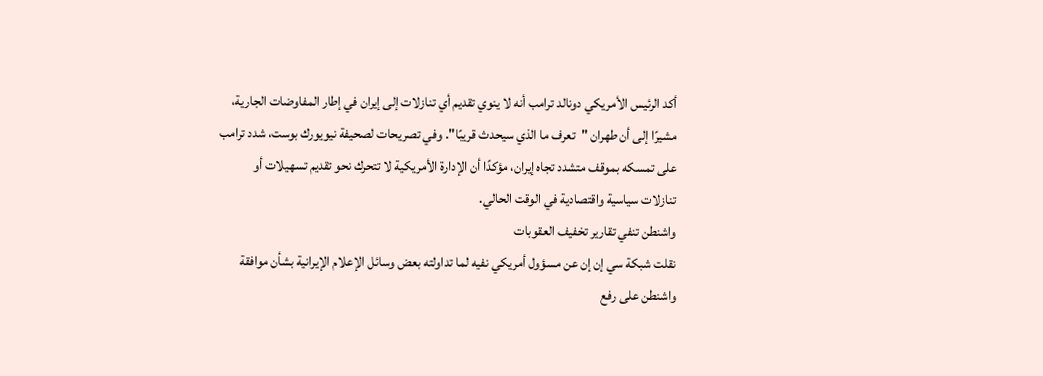أكد الرئيس الأمريكي دونالد ترامب أنه لا ينوي تقديم أي تنازلات إلى إيران في إطار المفاوضات الجارية، مشيرًا إلى أن طهران "تعرف ما الذي سيحدث قريبًا". وفي تصريحات لصحيفة نيويورك بوست، شدد ترامب على تمسكه بموقف متشدد تجاه إيران، مؤكدًا أن الإدارة الأمريكية لا تتحرك نحو تقديم تسهيلات أو تنازلات سياسية واقتصادية في الوقت الحالي.
واشنطن تنفي تقارير تخفيف العقوبات
نقلت شبكة سي إن إن عن مسؤول أمريكي نفيه لما تداولته بعض وسائل الإعلام الإيرانية بشأن موافقة واشنطن على رفع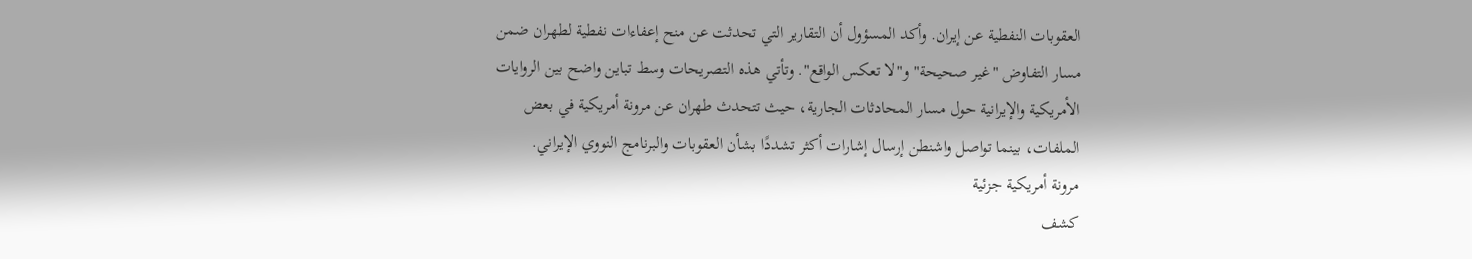العقوبات النفطية عن إيران. وأكد المسؤول أن التقارير التي تحدثت عن منح إعفاءات نفطية لطهران ضمن مسار التفاوض "غير صحيحة" و"لا تعكس الواقع". وتأتي هذه التصريحات وسط تباين واضح بين الروايات الأمريكية والإيرانية حول مسار المحادثات الجارية، حيث تتحدث طهران عن مرونة أمريكية في بعض الملفات، بينما تواصل واشنطن إرسال إشارات أكثر تشددًا بشأن العقوبات والبرنامج النووي الإيراني.
مرونة أمريكية جزئية
كشف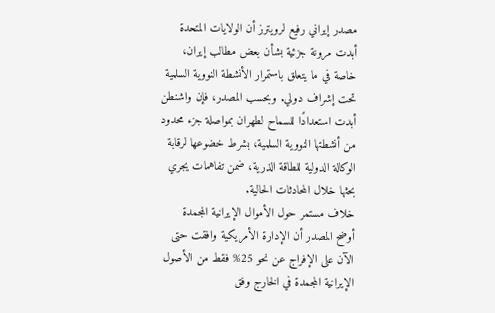مصدر إيراني رفيع لرويترز أن الولايات المتحدة أبدت مرونة جزئية بشأن بعض مطالب إيران، خاصة في ما يتعلق باستمرار الأنشطة النووية السلمية تحت إشراف دولي. وبحسب المصدر، فإن واشنطن أبدت استعدادًا للسماح لطهران بمواصلة جزء محدود من أنشطتها النووية السلمية، بشرط خضوعها لرقابة الوكالة الدولية للطاقة الذرية، ضمن تفاهمات يجري بحثها خلال المحادثات الحالية.
خلاف مستمر حول الأموال الإيرانية المجمدة
أوضح المصدر أن الإدارة الأمريكية وافقت حتى الآن على الإفراج عن نحو 25% فقط من الأصول الإيرانية المجمدة في الخارج وفق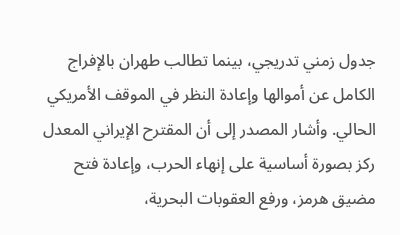جدول زمني تدريجي، بينما تطالب طهران بالإفراج الكامل عن أموالها وإعادة النظر في الموقف الأمريكي الحالي. وأشار المصدر إلى أن المقترح الإيراني المعدل ركز بصورة أساسية على إنهاء الحرب، وإعادة فتح مضيق هرمز، ورفع العقوبات البحرية،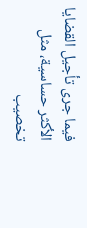فيما جرى تأجيل القضايا الأكثر حساسية، مثل تخصيب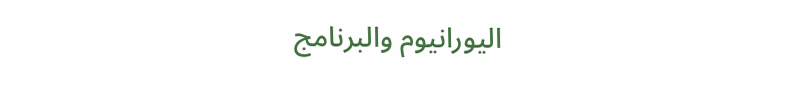اليورانيوم والبرنامج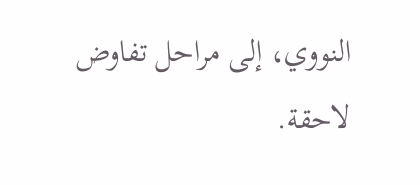النووي، إلى مراحل تفاوض لاحقة.